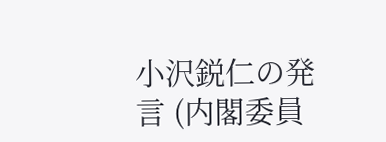小沢鋭仁の発言 (内閣委員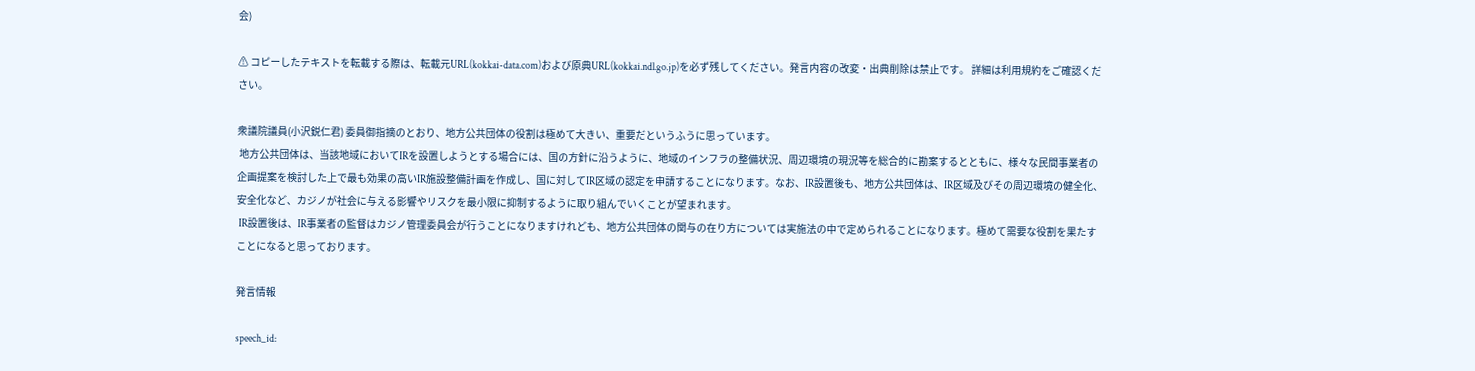会)

⚠ コピーしたテキストを転載する際は、転載元URL(kokkai-data.com)および原典URL(kokkai.ndl.go.jp)を必ず残してください。発言内容の改変・出典削除は禁止です。 詳細は利用規約をご確認ください。

衆議院議員(小沢鋭仁君) 委員御指摘のとおり、地方公共団体の役割は極めて大きい、重要だというふうに思っています。
 地方公共団体は、当該地域においてIRを設置しようとする場合には、国の方針に沿うように、地域のインフラの整備状況、周辺環境の現況等を総合的に勘案するとともに、様々な民間事業者の企画提案を検討した上で最も効果の高いIR施設整備計画を作成し、国に対してIR区域の認定を申請することになります。なお、IR設置後も、地方公共団体は、IR区域及びその周辺環境の健全化、安全化など、カジノが社会に与える影響やリスクを最小限に抑制するように取り組んでいくことが望まれます。
 IR設置後は、IR事業者の監督はカジノ管理委員会が行うことになりますけれども、地方公共団体の関与の在り方については実施法の中で定められることになります。極めて需要な役割を果たすことになると思っております。

発言情報

speech_id: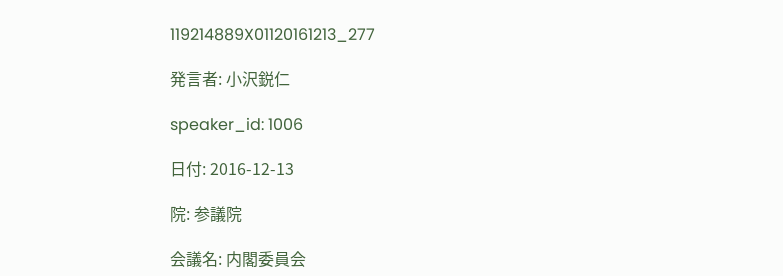119214889X01120161213_277

発言者: 小沢鋭仁

speaker_id: 1006

日付: 2016-12-13

院: 参議院

会議名: 内閣委員会